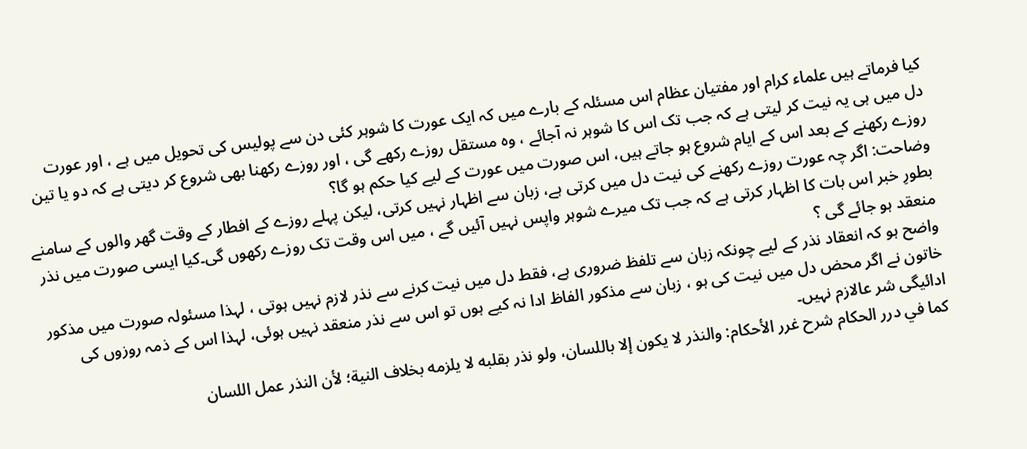کیا فرماتے ہیں علماء کرام اور مفتیان عظام اس مسئلہ کے بارے میں کہ ایک عورت کا شوہر کئی دن سے پولیس کی تحویل میں ہے ، اور عورت دل میں ہی یہ نیت کر لیتی ہے کہ جب تک اس کا شوہر نہ آجائے ، وہ مستقل روزے رکھے گی ، اور روزے رکھنا بھی شروع کر دیتی ہے کہ دو یا تین روزے رکھنے کے بعد اس کے ایام شروع ہو جاتے ہیں، اس صورت میں عورت کے لیے کیا حکم ہو گا؟
وضاحت: اگر چہ عورت روزے رکھنے کی نیت دل میں کرتی ہے، زبان سے اظہار نہیں کرتی، لیکن پہلے روزے کے افطار کے وقت گھر والوں کے سامنے بطورِ خبر اس بات کا اظہار کرتی ہے کہ جب تک میرے شوہر واپس نہیں آئیں گے ، میں اس وقت تک روزے رکھوں گی۔کیا ایسی صورت میں نذر منعقد ہو جائے گی ؟
واضح ہو کہ انعقاد نذر کے لیے چونکہ زبان سے تلفظ ضروری ہے، فقط دل میں نیت کرنے سے نذر لازم نہیں ہوتی ، لہذا مسئولہ صورت میں مذکور خاتون نے اگر محض دل میں نیت کی ہو ، زبان سے مذکور الفاظ ادا نہ کیے ہوں تو اس سے نذر منعقد نہیں ہوئی، لہذا اس کے ذمہ روزوں کی ادائیگی شر عالازم نہیں۔
كما في درر الحكام شرح غرر الأحكام: والنذر لا يكون إلا باللسان، ولو نذر بقلبه لا يلزمه بخلاف النية؛ لأن النذر عمل اللسان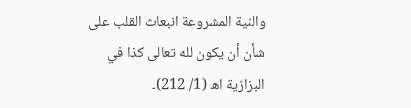والنية المشروعة انبعاث القلب على شأن أن يكون لله تعالى كذا في البزازية اھ (1/ 212)۔